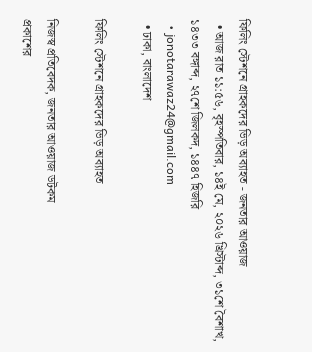ফিলিং স্টেশনে গ্রাহকদের ভিড় অব্যাহত - জনতার আওয়াজ
  • আজ রাত ১১:৫৬, বৃহস্পতিবার, ১৪ই মে, ২০২৬ খ্রিস্টাব্দ, ৩১শে বৈশাখ, ১৪৩৩ বঙ্গাব্দ, ২৭শে জিলকদ, ১৪৪৭ হিজরি
  • jonotarawaz24@gmail.com
  • ঢাকা, বাংলাদেশ

ফিলিং স্টেশনে গ্রাহকদের ভিড় অব্যাহত

নিজস্ব প্রতিবেদক, জনতার আওয়াজ ডটকম
প্রকাশের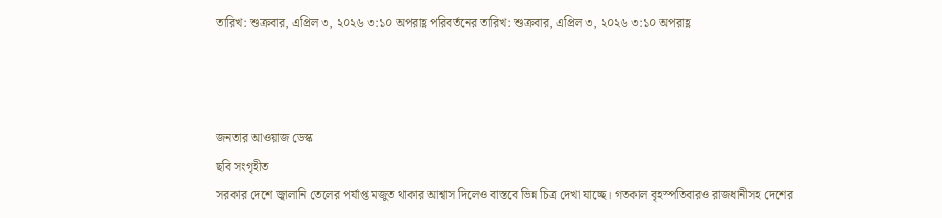তারিখ: শুক্রবার, এপ্রিল ৩, ২০২৬ ৩:১০ অপরাহ্ণ পরিবর্তনের তারিখ: শুক্রবার, এপ্রিল ৩, ২০২৬ ৩:১০ অপরাহ্ণ



জনতার আওয়াজ ডেস্ক
ছবি সংগৃহীত
সরকার দেশে জ্বালানি তেলের পর্যাপ্ত মজুত থাকার আশ্বাস দিলেও বাস্তবে ভিন্ন চিত্র দেখা যাচ্ছে। গতকাল বৃহস্পতিবারও রাজধানীসহ দেশের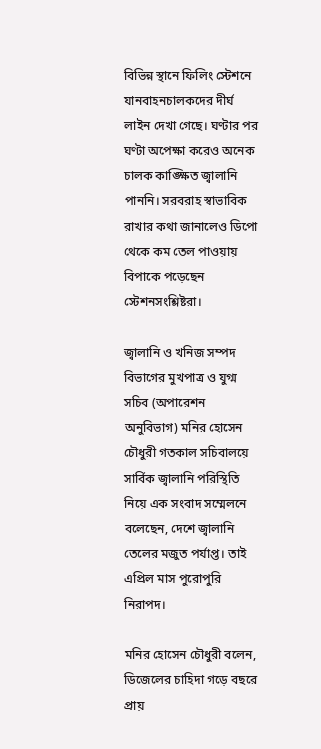বিভিন্ন স্থানে ফিলিং স্টেশনে যানবাহনচালকদের দীর্ঘ লাইন দেখা গেছে। ঘণ্টার পর ঘণ্টা অপেক্ষা করেও অনেক চালক কাঙ্ক্ষিত জ্বালানি পাননি। সরবরাহ স্বাভাবিক রাখার কথা জানালেও ডিপো থেকে কম তেল পাওয়ায় বিপাকে পড়েছেন স্টেশনসংশ্লিষ্টরা।

জ্বালানি ও খনিজ সম্পদ বিভাগের মুখপাত্র ও যুগ্ম সচিব (অপারেশন অনুবিভাগ) মনির হোসেন চৌধুরী গতকাল সচিবালয়ে সার্বিক জ্বালানি পরিস্থিতি নিয়ে এক সংবাদ সম্মেলনে বলেছেন, দেশে জ্বালানি তেলের মজুত পর্যাপ্ত। তাই এপ্রিল মাস পুরোপুরি নিরাপদ।

মনির হোসেন চৌধুরী বলেন, ডিজেলের চাহিদা গড়ে বছরে প্রায়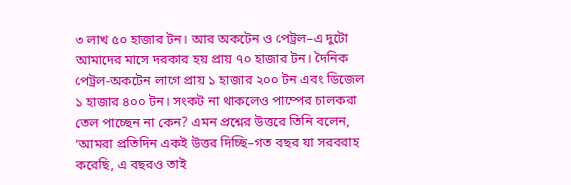৩ লাখ ৫০ হাজার টন। আর অকটেন ও পেট্রল–এ দুটো আমাদের মাসে দরকার হয় প্রায় ৭০ হাজার টন। দৈনিক পেট্রল-অকটেন লাগে প্রায় ১ হাজার ২০০ টন এবং ডিজেল ১ হাজার ৪০০ টন। সংকট না থাকলেও পাম্পের চালকরা তেল পাচ্ছেন না কেন? এমন প্রশ্নের উত্তরে তিনি বলেন, ‘আমরা প্রতিদিন একই উত্তর দিচ্ছি–গত বছর যা সরবরাহ করেছি, এ বছরও তাই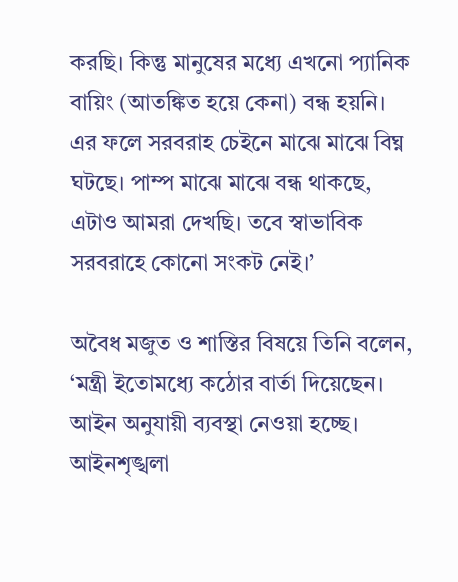করছি। কিন্তু মানুষের মধ্যে এখনো প্যানিক বায়িং (আতঙ্কিত হয়ে কেনা) বন্ধ হয়নি। এর ফলে সরবরাহ চেইনে মাঝে মাঝে বিঘ্ন ঘটছে। পাম্প মাঝে মাঝে বন্ধ থাকছে, এটাও আমরা দেখছি। তবে স্বাভাবিক সরবরাহে কোনো সংকট নেই।’

অবৈধ মজুত ও শাস্তির বিষয়ে তিনি বলেন, ‘মন্ত্রী ইতোমধ্যে কঠোর বার্তা দিয়েছেন। আইন অনুযায়ী ব্যবস্থা নেওয়া হচ্ছে। আইনশৃঙ্খলা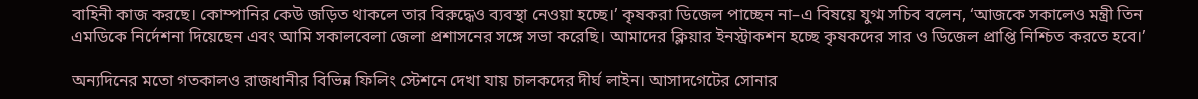বাহিনী কাজ করছে। কোম্পানির কেউ জড়িত থাকলে তার বিরুদ্ধেও ব্যবস্থা নেওয়া হচ্ছে।’ কৃষকরা ডিজেল পাচ্ছেন না–এ বিষয়ে যুগ্ম সচিব বলেন, ‘আজকে সকালেও মন্ত্রী তিন এমডিকে নির্দেশনা দিয়েছেন এবং আমি সকালবেলা জেলা প্রশাসনের সঙ্গে সভা করেছি। আমাদের ক্লিয়ার ইনস্ট্রাকশন হচ্ছে কৃষকদের সার ও ডিজেল প্রাপ্তি নিশ্চিত করতে হবে।’

অন্যদিনের মতো গতকালও রাজধানীর বিভিন্ন ফিলিং স্টেশনে দেখা যায় চালকদের দীর্ঘ লাইন। আসাদগেটের সোনার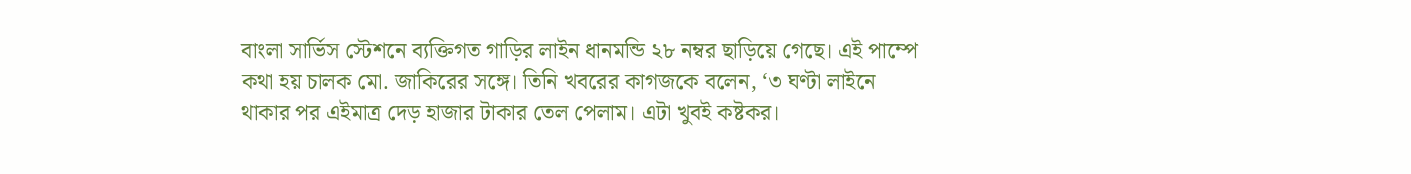বাংলা সার্ভিস স্টেশনে ব্যক্তিগত গাড়ির লাইন ধানমন্ডি ২৮ নম্বর ছাড়িয়ে গেছে। এই পাম্পে কথা হয় চালক মো. জাকিরের সঙ্গে। তিনি খবরের কাগজকে বলেন, ‘৩ ঘণ্টা লাইনে থাকার পর এইমাত্র দেড় হাজার টাকার তেল পেলাম। এটা খুবই কষ্টকর।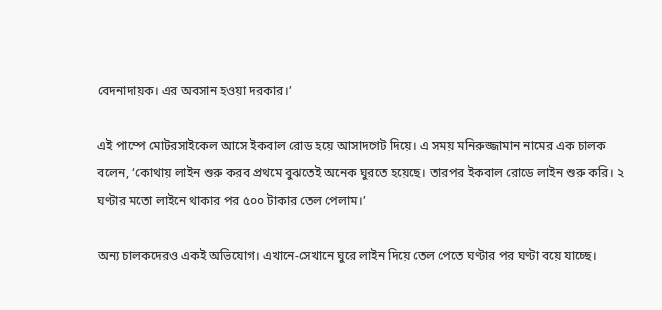বেদনাদায়ক। এর অবসান হওয়া দরকার।’

এই পাম্পে মোটরসাইকেল আসে ইকবাল রোড হয়ে আসাদগেট দিয়ে। এ সময় মনিরুজ্জামান নামের এক চালক বলেন, ‘কোথায় লাইন শুরু করব প্রথমে বুঝতেই অনেক ঘুরতে হয়েছে। তারপর ইকবাল রোডে লাইন শুরু করি। ২ ঘণ্টার মতো লাইনে থাকার পর ৫০০ টাকার তেল পেলাম।’

অন্য চালকদেরও একই অভিযোগ। এখানে-সেখানে ঘুরে লাইন দিয়ে তেল পেতে ঘণ্টার পর ঘণ্টা বয়ে যাচ্ছে।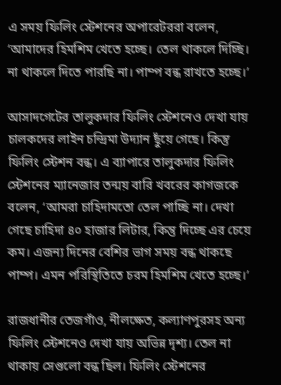এ সময় ফিলিং স্টেশনের অপারেটররা বলেন, ‘আমাদের হিমশিম খেতে হচ্ছে। তেল থাকলে দিচ্ছি। না থাকলে দিতে পারছি না। পাম্প বন্ধ রাখতে হচ্ছে।’

আসাদগেটের তালুকদার ফিলিং স্টেশনেও দেখা যায় চালকদের লাইন চন্দ্রিমা উদ্যান ছুঁয়ে গেছে। কিন্তু ফিলিং স্টেশন বন্ধ। এ ব্যাপারে তালুকদার ফিলিং স্টেশনের ম্যানেজার তন্ময় বারি খবরের কাগজকে বলেন, ‘আমরা চাহিদামতো তেল পাচ্ছি না। দেখা গেছে চাহিদা ৪০ হাজার লিটার, কিন্তু দিচ্ছে এর চেয়ে কম। এজন্য দিনের বেশির ভাগ সময় বন্ধ থাকছে পাম্প। এমন পরিস্থিতিতে চরম হিমশিম খেতে হচ্ছে।’

রাজধানীর তেজগাঁও, নীলক্ষেত, কল্যাণপুরসহ অন্য ফিলিং স্টেশনেও দেখা যায় অভিন্ন দৃশ্য। তেল না থাকায় সেগুলো বন্ধ ছিল। ফিলিং স্টেশনের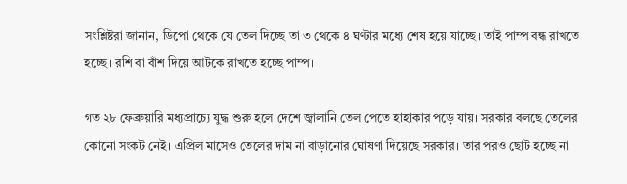সংশ্লিষ্টরা জানান, ডিপো থেকে যে তেল দিচ্ছে তা ৩ থেকে ৪ ঘণ্টার মধ্যে শেষ হয়ে যাচ্ছে। তাই পাম্প বন্ধ রাখতে হচ্ছে। রশি বা বাঁশ দিয়ে আটকে রাখতে হচ্ছে পাম্প।

গত ২৮ ফেব্রুয়ারি মধ্যপ্রাচ্যে যুদ্ধ শুরু হলে দেশে জ্বালানি তেল পেতে হাহাকার পড়ে যায়। সরকার বলছে তেলের কোনো সংকট নেই। এপ্রিল মাসেও তেলের দাম না বাড়ানোর ঘোষণা দিয়েছে সরকার। তার পরও ছোট হচ্ছে না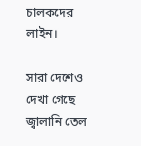চালকদের লাইন।

সারা দেশেও দেখা গেছে জ্বালানি তেল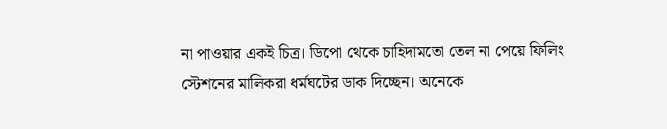না পাওয়ার একই চিত্র। ডিপো থেকে চাহিদামতো তেল না পেয়ে ফিলিং স্টেশনের মালিকরা ধর্মঘটের ডাক দিচ্ছেন। অনেকে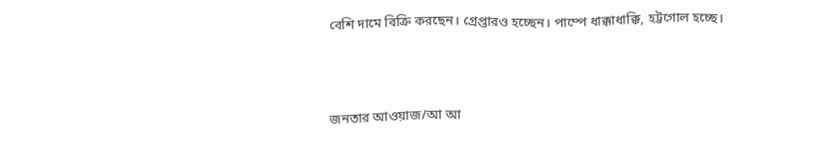বেশি দামে বিক্রি করছেন। গ্রেপ্তারও হচ্ছেন। পাম্পে ধাক্কাধাক্কি, হট্টগোল হচ্ছে।



জনতার আওয়াজ/আ আ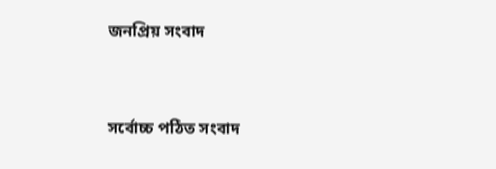জনপ্রিয় সংবাদ



সর্বোচ্চ পঠিত সংবাদ